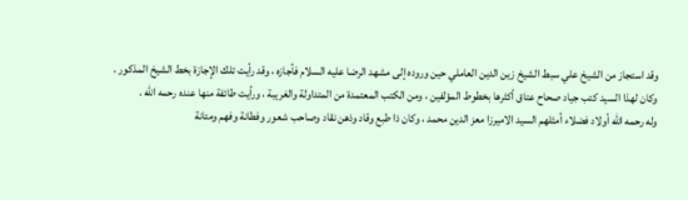وقد استجاز من الشيخ علي سبط الشيخ زين الدين العاملي حين وروده إلى مشهد الرضا عليه السلام فأجازه ، وقد رأيت تلك الإجازة بخط الشيخ المذكور .
وكان لهذا السيد كتب جياد صحاح عتاق أكثرها بخطوط المؤلفين ، ومن الكتب المعتمدة من المتداولة والغريبة ، ورأيت طائفة منها عنده رحمه اللّه .
وله رحمه اللّه أولاد فضلاء أمثلهم السيد الاميرزا معز الدين محمد ، وكان ذا طبع وقاد وذهن نقاد وصاحب شعور وفطانة وفهم ومتانة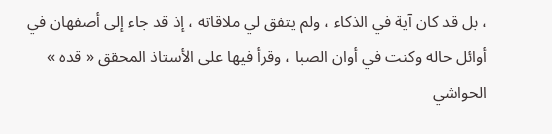، بل قد كان آية في الذكاء ، ولم يتفق لي ملاقاته ، إذ قد جاء إلى أصفهان في أوائل حاله وكنت في أوان الصبا ، وقرأ فيها على الأستاذ المحقق « قده » الحواشي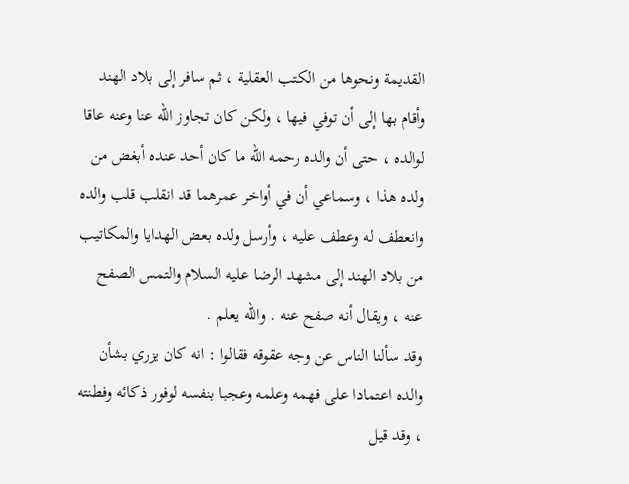القديمة ونحوها من الكتب العقلية ، ثم سافر إلى بلاد الهند وأقام بها إلى أن توفي فيها ، ولكن كان تجاوز اللّه عنا وعنه عاقا لوالده ، حتى أن والده رحمه اللّه ما كان أحد عنده أبغض من ولده هذا ، وسماعي أن في أواخر عمرهما قد انقلب قلب والده وانعطف له وعطف عليه ، وأرسل ولده بعض الهدايا والمكاتيب من بلاد الهند إلى مشهد الرضا عليه السلام والتمس الصفح عنه ، ويقال أنه صفح عنه . واللّه يعلم .
وقد سألنا الناس عن وجه عقوقه فقالوا : انه كان يزري بشأن والده اعتمادا على فهمه وعلمه وعجبا بنفسه لوفور ذكائه وفطنته ، وقد قيل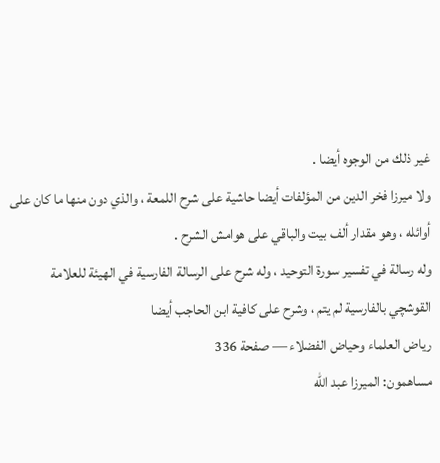غير ذلك من الوجوه أيضا .
ولا ميرزا فخر الدين من المؤلفات أيضا حاشية على شرح اللمعة ، والذي دون منها ما كان على أوائله ، وهو مقدار ألف بيت والباقي على هوامش الشرح .
وله رسالة في تفسير سورة التوحيد ، وله شرح على الرسالة الفارسية في الهيئة للعلامة القوشچي بالفارسية لم يتم ، وشرح على كافية ابن الحاجب أيضا
رياض العلماء وحياض الفضلاء — صفحة 336
مساهمون: الميرزا عبد الله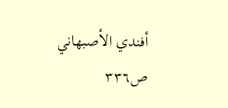أفندي الأصبهاني
ص٣٣٦